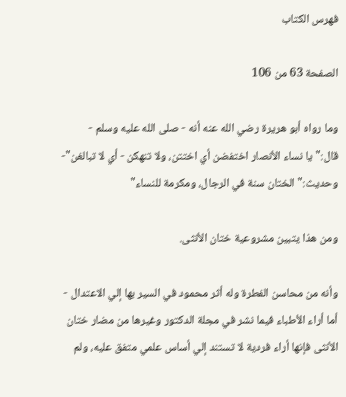فهرس الكتاب

الصفحة 63 من 106

وما رواه أبو هريرة رضي الله عنه أنه - صلى الله عليه وسلم - قال:"يا نساء الأنصار اختفضن أي اختتن، ولا تنهكن - أي لا تبالغن"- وحديث:"الختان سنة في الرجال، ومكرمة للنساء"

ومن هذا يتبين مشروعية ختان الأنثى.

وأنه من محاسن الفطرة وله أثر محمود في السير بها إلي الاعتدال - أما أراء الأطباء فيما نشر في مجلة الدكتور وغيرها من مضار ختان الأنثى فإنها أراء فردية لا تستند إلي أساس علمي متفق عليه، ولم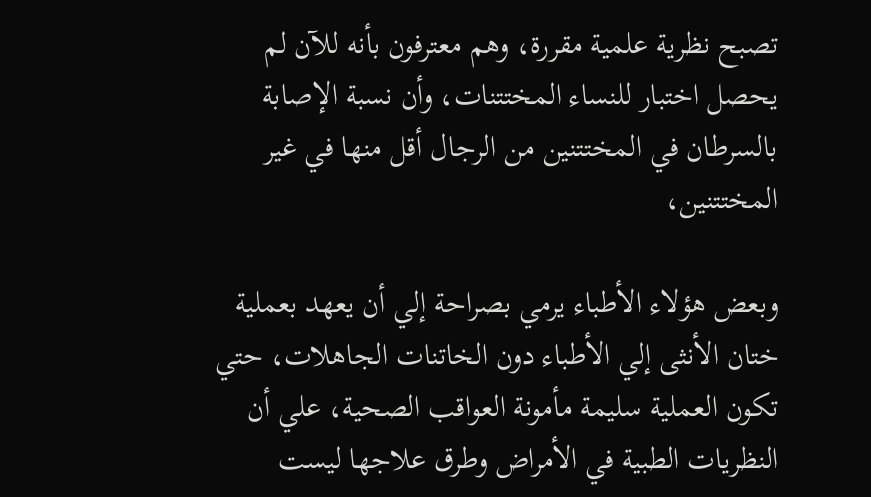تصبح نظرية علمية مقررة، وهم معترفون بأنه للآن لم يحصل اختبار للنساء المختتنات، وأن نسبة الإصابة بالسرطان في المختتنين من الرجال أقل منها في غير المختتنين،

وبعض هؤلاء الأطباء يرمي بصراحة إلي أن يعهد بعملية ختان الأنثى إلي الأطباء دون الخاتنات الجاهلات، حتي تكون العملية سليمة مأمونة العواقب الصحية، علي أن النظريات الطبية في الأمراض وطرق علاجها ليست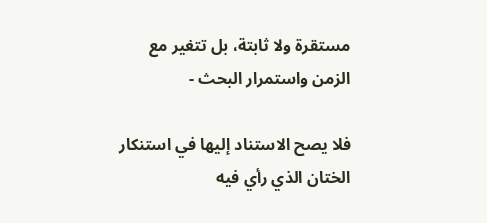مستقرة ولا ثابتة، بل تتغير مع الزمن واستمرار البحث -

فلا يصح الاستناد إليها في استنكار الختان الذي رأي فيه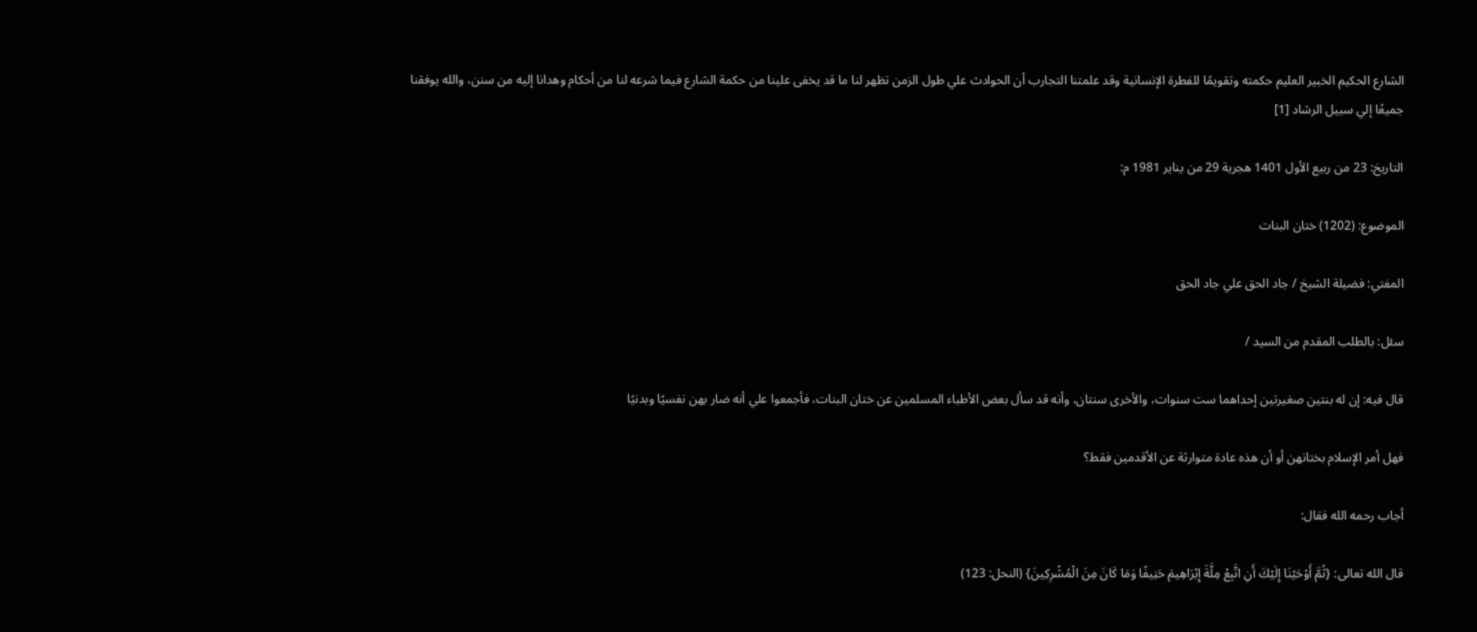الشارع الحكيم الخبير العليم حكمته وتقويمًا للفطرة الإنسانية وقد علمتنا التجارب أن الحوادث علي طول الزمن تظهر لنا ما قد يخفى علينا من حكمة الشارع فيما شرعه لنا من أحكام وهدانا إليه من سنن، والله يوفقنا جميعًا إلي سبيل الرشاد [1]

التاريخ: 23 من ربيع الأول 1401 هجرية 29 من يناير 1981 م:

الموضوع: (1202) ختان البنات

المفتي: فضيلة الشيخ / جاد الحق علي جاد الحق

سئل: بالطلب المقدم من السيد /

قال فيه: إن له بنتين صغيرتين إحداهما ست سنوات، والأخرى سنتان، وأنه قد سأل بعض الأطباء المسلمين عن ختان البنات، فأجمعوا علي أنه ضار بهن نفسيًا وبدنيًا

فهل أمر الإسلام بختانهن أو أن هذه عادة متوارثة عن الأقدمين فقط؟

أجاب رحمه الله فقال:

قال الله تعالى: {ثُمَّ أَوْحَيْنَا إِلَيْكَ أَنِ اتَّبِعْ مِلَّةَ إِبْرَاهِيمَ حَنِيفًا وَمَا كَانَ مِنَ الْمُشْرِكِينَ} (النحل: 123)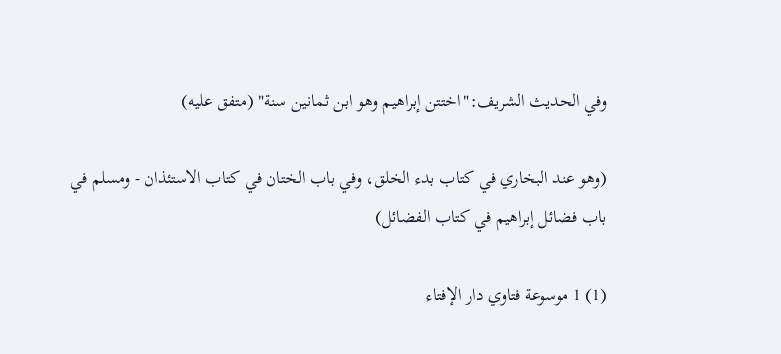وفي الحديث الشريف:"اختتن إبراهيم وهو ابن ثمانين سنة" (متفق عليه)

(وهو عند البخاري في كتاب بدء الخلق، وفي باب الختان في كتاب الاستئذان - ومسلم في باب فضائل إبراهيم في كتاب الفضائل)

(1) 1 موسوعة فتاوي دار الإفتاء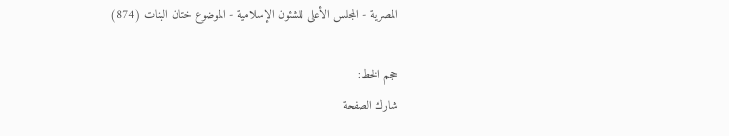المصرية - المجلس الأعلى للشئون الإسلامية - الموضوع ختان البنات (874)

حجم الخط:
شارك الصفحة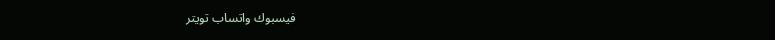فيسبوك واتساب تويتر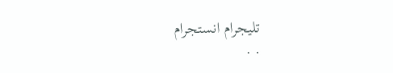تليجرام انستجرام
. .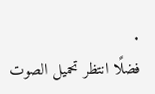.
فضلًا انتظر تحميل الصوت